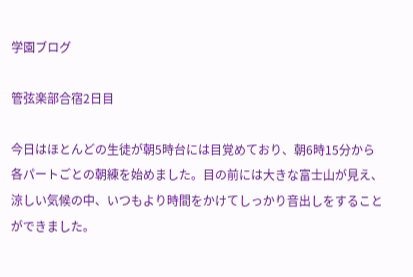学園ブログ

管弦楽部合宿2日目

今日はほとんどの生徒が朝5時台には目覚めており、朝6時15分から各パートごとの朝練を始めました。目の前には大きな富士山が見え、涼しい気候の中、いつもより時間をかけてしっかり音出しをすることができました。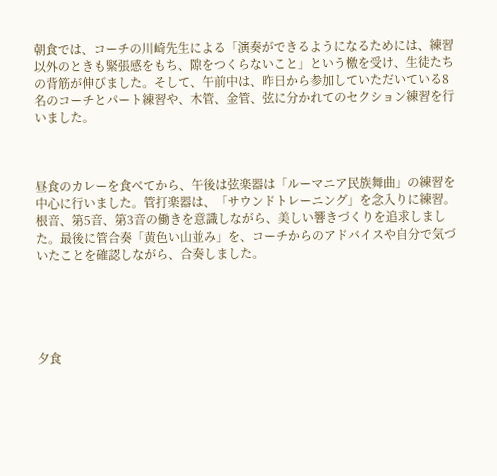朝食では、コーチの川崎先生による「演奏ができるようになるためには、練習以外のときも緊張感をもち、隙をつくらないこと」という檄を受け、生徒たちの背筋が伸びました。そして、午前中は、昨日から参加していただいている8名のコーチとパート練習や、木管、金管、弦に分かれてのセクション練習を行いました。



昼食のカレーを食べてから、午後は弦楽器は「ルーマニア民族舞曲」の練習を中心に行いました。管打楽器は、「サウンドトレーニング」を念入りに練習。根音、第5音、第3音の働きを意識しながら、美しい響きづくりを追求しました。最後に管合奏「黄色い山並み」を、コーチからのアドバイスや自分で気づいたことを確認しながら、合奏しました。





夕食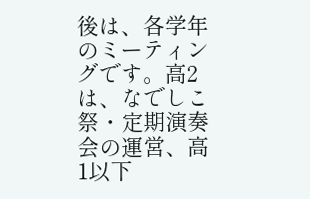後は、各学年のミーティングです。高2は、なでしこ祭・定期演奏会の運営、高1以下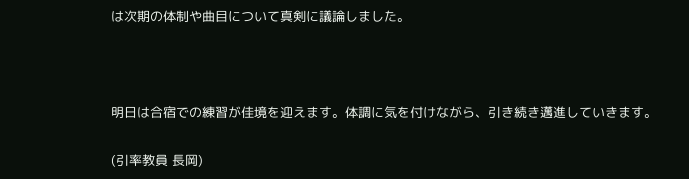は次期の体制や曲目について真剣に議論しました。



明日は合宿での練習が佳境を迎えます。体調に気を付けながら、引き続き邁進していきます。

(引率教員 長岡)